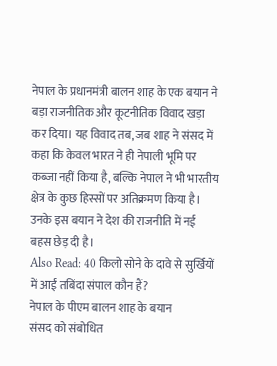नेपाल के प्रधानमंत्री बालन शाह के एक बयान ने बड़ा राजनीतिक और कूटनीतिक विवाद खड़ा कर दिया। यह विवाद तब, जब शाह ने संसद में कहा कि केवल भारत ने ही नेपाली भूमि पर कब्जा नहीं किया है, बल्कि नेपाल ने भी भारतीय क्षेत्र के कुछ हिस्सों पर अतिक्रमण किया है। उनके इस बयान ने देश की राजनीति में नई बहस छेड़ दी है।
Also Read: 40 किलो सोने के दावे से सुर्खियों में आईं तबिंदा संपाल कौन हैं?
नेपाल के पीएम बालन शाह के बयान
संसद को संबोधित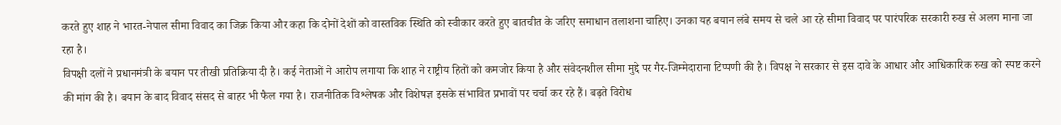करते हुए शाह ने भारत-नेपाल सीमा विवाद का जिक्र किया और कहा कि दोनों देशों को वास्तविक स्थिति को स्वीकार करते हुए बातचीत के जरिए समाधान तलाशना चाहिए। उनका यह बयान लंबे समय से चले आ रहे सीमा विवाद पर पारंपरिक सरकारी रुख से अलग माना जा रहा है।
विपक्षी दलों ने प्रधानमंत्री के बयान पर तीखी प्रतिक्रिया दी है। कई नेताओं ने आरोप लगाया कि शाह ने राष्ट्रीय हितों को कमजोर किया है और संवेदनशील सीमा मुद्दे पर गैर-जिम्मेदाराना टिप्पणी की है। विपक्ष ने सरकार से इस दावे के आधार और आधिकारिक रुख को स्पष्ट करने की मांग की है। बयान के बाद विवाद संसद से बाहर भी फैल गया है। राजनीतिक विश्लेषक और विशेषज्ञ इसके संभावित प्रभावों पर चर्चा कर रहे हैं। बढ़ते विरोध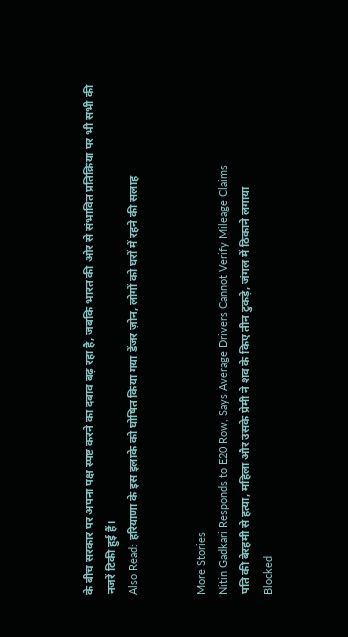के बीच सरकार पर अपना पक्ष स्पष्ट करने का दबाव बढ़ रहा है, जबकि भारत की ओर से संभावित प्रतिक्रिया पर भी सभी की नजरें टिकी हुई हैं।
Also Read: हरियाणा के इस इलाके को घोषित किया गया डेंजर ज़ोन, लोगों को घरों में रहने की सलाह


More Stories
Nitin Gadkari Responds to E20 Row, Says Average Drivers Cannot Verify Mileage Claims
पति की बेरहमी से हत्या, महिला और उसके प्रेमी ने शव के किए तीन टुकड़े, जंगल में ठिकाने लगाया
Blocked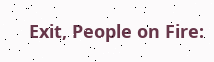Exit, People on Fire: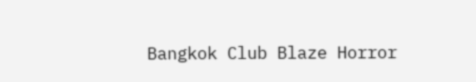Bangkok Club Blaze Horror